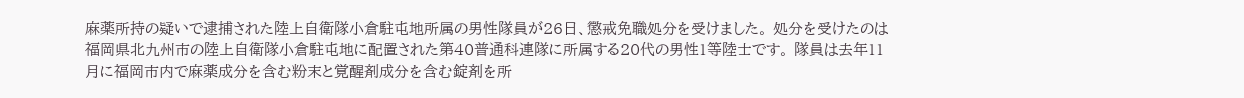麻薬所持の疑いで逮捕された陸上自衛隊小倉駐屯地所属の男性隊員が26日、懲戒免職処分を受けました。 処分を受けたのは福岡県北九州市の陸上自衛隊小倉駐屯地に配置された第40普通科連隊に所属する20代の男性1等陸士です。 隊員は去年11月に福岡市内で麻薬成分を含む粉末と覚醒剤成分を含む錠剤を所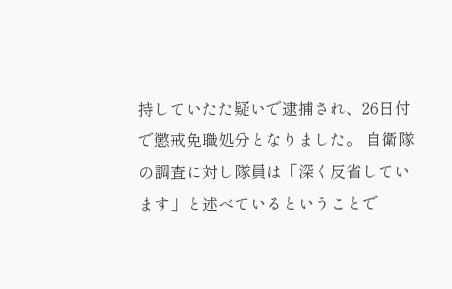持していたた疑いで逮捕され、26日付で懲戒免職処分となりました。 自衛隊の調査に対し隊員は「深く反省しています」と述べているということで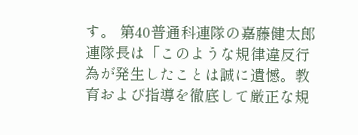す。 第40普通科連隊の嘉藤健太郎連隊長は「このような規律違反行為が発生したことは誠に遺憾。教育および指導を徹底して厳正な規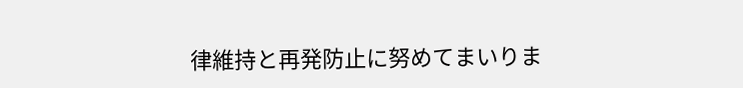律維持と再発防止に努めてまいりま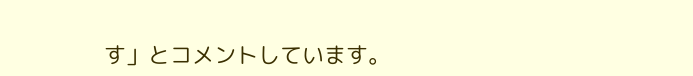す」とコメントしています。